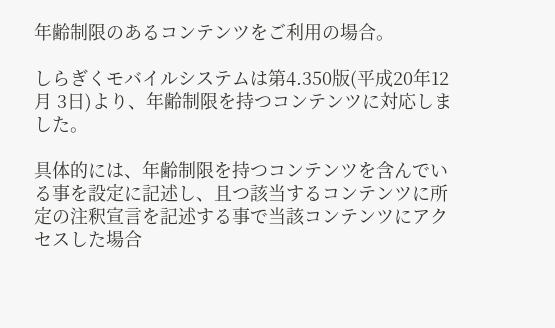年齢制限のあるコンテンツをご利用の場合。

しらぎくモバイルシステムは第4.350版(平成20年12月 3日)より、年齢制限を持つコンテンツに対応しました。

具体的には、年齢制限を持つコンテンツを含んでいる事を設定に記述し、且つ該当するコンテンツに所定の注釈宣言を記述する事で当該コンテンツにアクセスした場合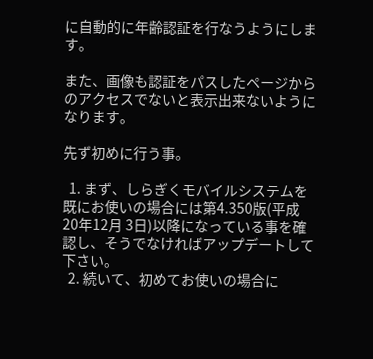に自動的に年齢認証を行なうようにします。

また、画像も認証をパスしたページからのアクセスでないと表示出来ないようになります。

先ず初めに行う事。

  1. まず、しらぎくモバイルシステムを既にお使いの場合には第4.350版(平成20年12月 3日)以降になっている事を確認し、そうでなければアップデートして下さい。
  2. 続いて、初めてお使いの場合に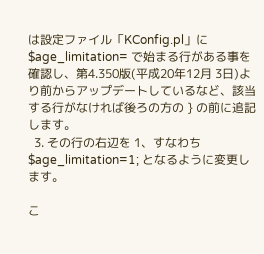は設定ファイル「KConfig.pl」に $age_limitation= で始まる行がある事を確認し、第4.350版(平成20年12月 3日)より前からアップデートしているなど、該当する行がなければ後ろの方の } の前に追記します。
  3. その行の右辺を 1、すなわち $age_limitation=1; となるように変更します。

こ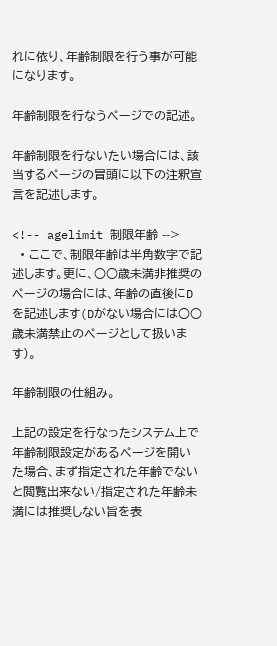れに依り、年齢制限を行う事が可能になります。

年齢制限を行なうページでの記述。

年齢制限を行ないたい場合には、該当するページの冒頭に以下の注釈宣言を記述します。

<!-- agelimit 制限年齢 -->
  • ここで、制限年齢は半角数字で記述します。更に、○○歳未満非推奨のページの場合には、年齢の直後にDを記述します(Dがない場合には○○歳未満禁止のページとして扱います)。

年齢制限の仕組み。

上記の設定を行なったシステム上で年齢制限設定があるページを開いた場合、まず指定された年齢でないと閲覧出来ない/指定された年齢未満には推奨しない旨を表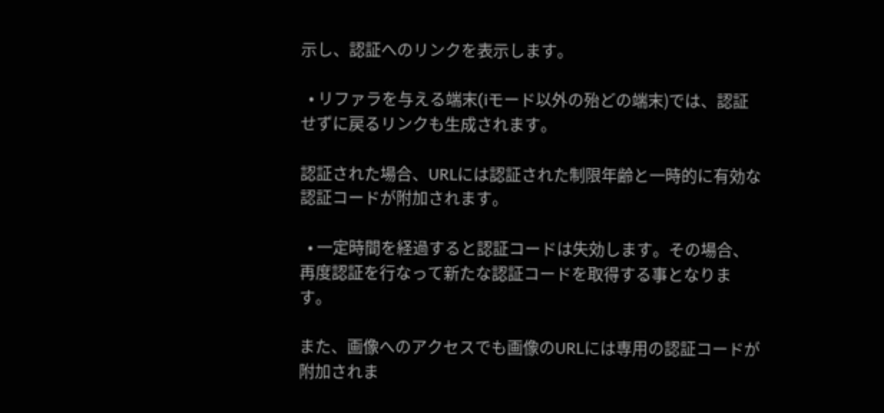示し、認証へのリンクを表示します。

  • リファラを与える端末(iモード以外の殆どの端末)では、認証せずに戻るリンクも生成されます。

認証された場合、URLには認証された制限年齢と一時的に有効な認証コードが附加されます。

  • 一定時間を経過すると認証コードは失効します。その場合、再度認証を行なって新たな認証コードを取得する事となります。

また、画像へのアクセスでも画像のURLには専用の認証コードが附加されま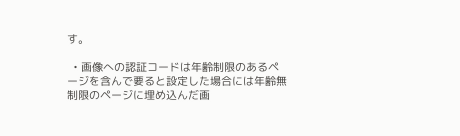す。

  • 画像への認証コードは年齢制限のあるページを含んで要ると設定した場合には年齢無制限のページに埋め込んだ画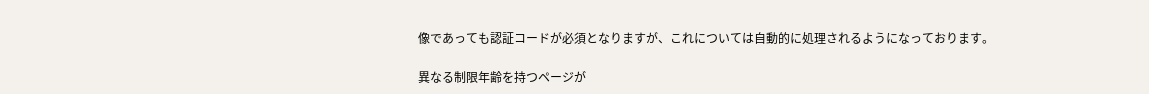像であっても認証コードが必須となりますが、これについては自動的に処理されるようになっております。

異なる制限年齢を持つページが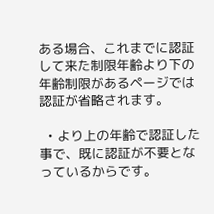ある場合、これまでに認証して来た制限年齢より下の年齢制限があるページでは認証が省略されます。

  • より上の年齢で認証した事で、既に認証が不要となっているからです。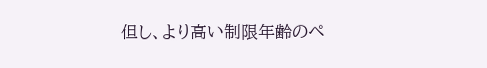但し、より高い制限年齢のペ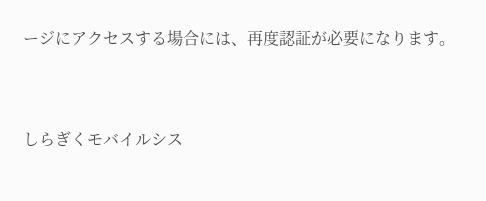ージにアクセスする場合には、再度認証が必要になります。



しらぎくモバイルシス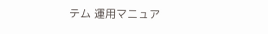テム 運用マニュア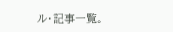ル・記事一覧。